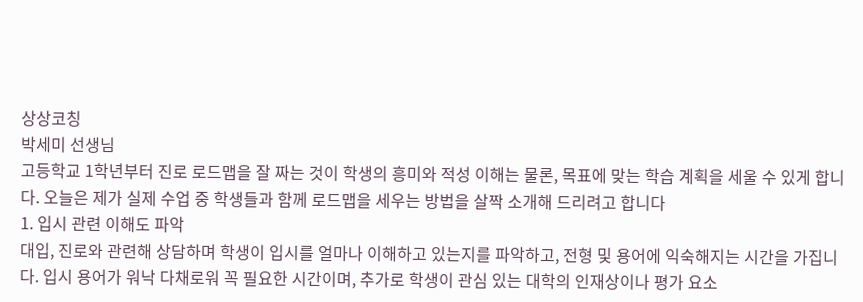상상코칭
박세미 선생님
고등학교 1학년부터 진로 로드맵을 잘 짜는 것이 학생의 흥미와 적성 이해는 물론, 목표에 맞는 학습 계획을 세울 수 있게 합니다. 오늘은 제가 실제 수업 중 학생들과 함께 로드맵을 세우는 방법을 살짝 소개해 드리려고 합니다
1. 입시 관련 이해도 파악
대입, 진로와 관련해 상담하며 학생이 입시를 얼마나 이해하고 있는지를 파악하고, 전형 및 용어에 익숙해지는 시간을 가집니다. 입시 용어가 워낙 다채로워 꼭 필요한 시간이며, 추가로 학생이 관심 있는 대학의 인재상이나 평가 요소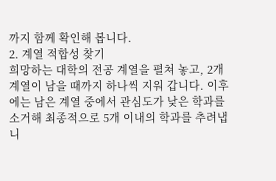까지 함께 확인해 봅니다.
2. 계열 적합성 찾기
희망하는 대학의 전공 계열을 펼쳐 놓고, 2개 계열이 남을 때까지 하나씩 지워 갑니다. 이후에는 남은 계열 중에서 관심도가 낮은 학과를 소거해 최종적으로 5개 이내의 학과를 추려냅니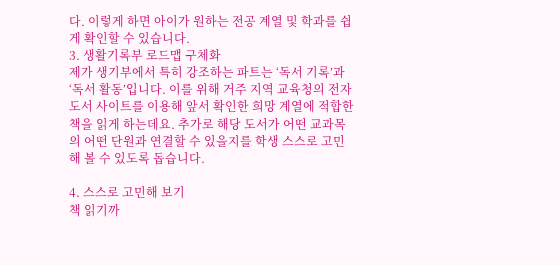다. 이렇게 하면 아이가 원하는 전공 계열 및 학과를 쉽게 확인할 수 있습니다.
3. 생활기록부 로드맵 구체화
제가 생기부에서 특히 강조하는 파트는 ‘독서 기록’과 ‘독서 활동’입니다. 이를 위해 거주 지역 교육청의 전자 도서 사이트를 이용해 앞서 확인한 희망 계열에 적합한 책을 읽게 하는데요. 추가로 해당 도서가 어떤 교과목의 어떤 단원과 연결할 수 있을지를 학생 스스로 고민해 볼 수 있도록 돕습니다.

4. 스스로 고민해 보기
책 읽기까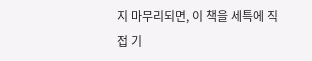지 마무리되면, 이 책을 세특에 직접 기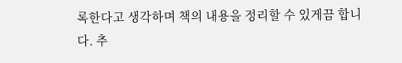록한다고 생각하며 책의 내용을 정리할 수 있게끔 합니다. 추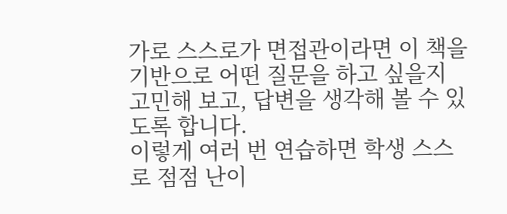가로 스스로가 면접관이라면 이 책을 기반으로 어떤 질문을 하고 싶을지 고민해 보고, 답변을 생각해 볼 수 있도록 합니다.
이렇게 여러 번 연습하면 학생 스스로 점점 난이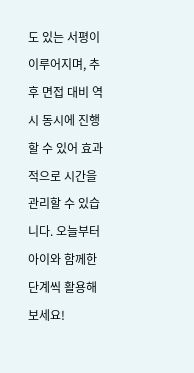도 있는 서평이 이루어지며, 추후 면접 대비 역시 동시에 진행할 수 있어 효과적으로 시간을 관리할 수 있습니다. 오늘부터 아이와 함께한 단계씩 활용해 보세요!